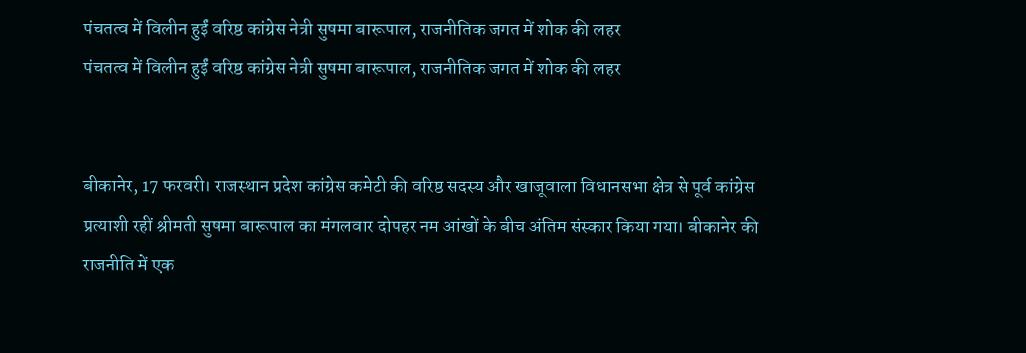पंचतत्व में विलीन हुईं वरिष्ठ कांग्रेस नेत्री सुषमा बारूपाल, राजनीतिक जगत में शोक की लहर
पंचतत्व में विलीन हुईं वरिष्ठ कांग्रेस नेत्री सुषमा बारूपाल, राजनीतिक जगत में शोक की लहर


बीकानेर, 17 फरवरी। राजस्थान प्रदेश कांग्रेस कमेटी की वरिष्ठ सदस्य और खाजूवाला विधानसभा क्षेत्र से पूर्व कांग्रेस प्रत्याशी रहीं श्रीमती सुषमा बारूपाल का मंगलवार दोपहर नम आंखों के बीच अंतिम संस्कार किया गया। बीकानेर की राजनीति में एक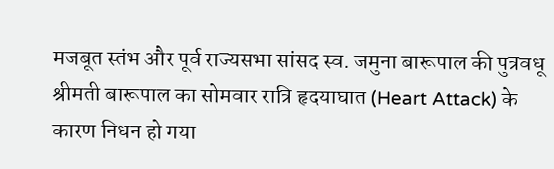मजबूत स्तंभ और पूर्व राज्यसभा सांसद स्व. जमुना बारूपाल की पुत्रवधू श्रीमती बारूपाल का सोमवार रात्रि हृदयाघात (Heart Attack) के कारण निधन हो गया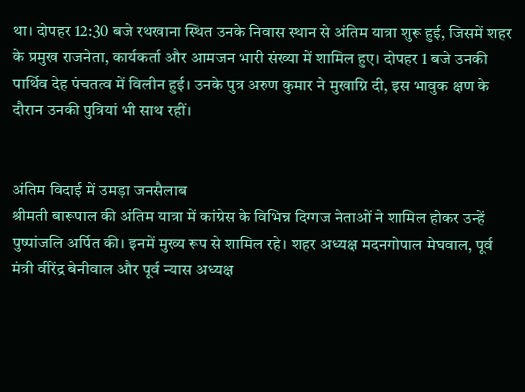था। दोपहर 12:30 बजे रथखाना स्थित उनके निवास स्थान से अंतिम यात्रा शुरू हुई, जिसमें शहर के प्रमुख राजनेता, कार्यकर्ता और आमजन भारी संख्या में शामिल हुए। दोपहर 1 बजे उनकी पार्थिव देह पंचतत्व में विलीन हुई। उनके पुत्र अरुण कुमार ने मुखाग्नि दी, इस भावुक क्षण के दौरान उनकी पुत्रियां भी साथ रहीं।


अंतिम विदाई में उमड़ा जनसैलाब
श्रीमती बारूपाल की अंतिम यात्रा में कांग्रेस के विभिन्न दिग्गज नेताओं ने शामिल होकर उन्हें पुष्पांजलि अर्पित की। इनमें मुख्य रूप से शामिल रहे। शहर अध्यक्ष मदनगोपाल मेघवाल, पूर्व मंत्री वीरेंद्र बेनीवाल और पूर्व न्यास अध्यक्ष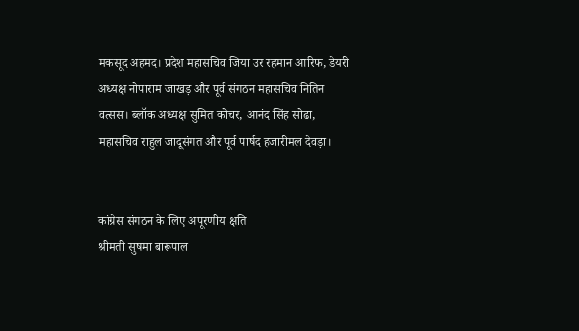मकसूद अहमद। प्रदेश महासचिव जिया उर रहमान आरिफ, डेयरी अध्यक्ष नोपाराम जाखड़ और पूर्व संगठन महासचिव नितिन वत्सस। ब्लॉक अध्यक्ष सुमित कोचर, आनंद सिंह सोढा, महासचिव राहुल जादूसंगत और पूर्व पार्षद हजारीमल देवड़ा।


कांग्रेस संगठन के लिए अपूरणीय क्षति
श्रीमती सुषमा बारूपाल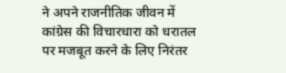ने अपने राजनीतिक जीवन में कांग्रेस की विचारधारा को धरातल पर मजबूत करने के लिए निरंतर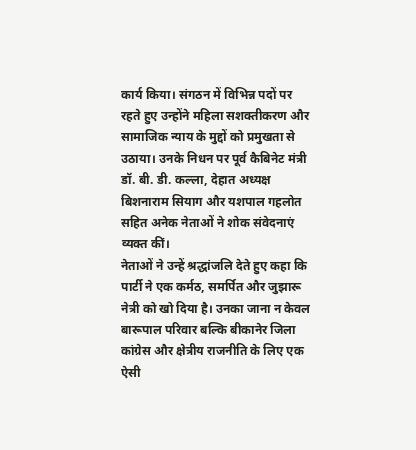कार्य किया। संगठन में विभिन्न पदों पर रहते हुए उन्होंने महिला सशक्तीकरण और सामाजिक न्याय के मुद्दों को प्रमुखता से उठाया। उनके निधन पर पूर्व कैबिनेट मंत्री डॉ. बी. डी. कल्ला, देहात अध्यक्ष बिशनाराम सियाग और यशपाल गहलोत सहित अनेक नेताओं ने शोक संवेदनाएं व्यक्त कीं।
नेताओं ने उन्हें श्रद्धांजलि देते हुए कहा कि पार्टी ने एक कर्मठ, समर्पित और जुझारू नेत्री को खो दिया है। उनका जाना न केवल बारूपाल परिवार बल्कि बीकानेर जिला कांग्रेस और क्षेत्रीय राजनीति के लिए एक ऐसी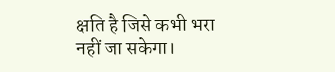क्षति है जिसे कभी भरा नहीं जा सकेगा।